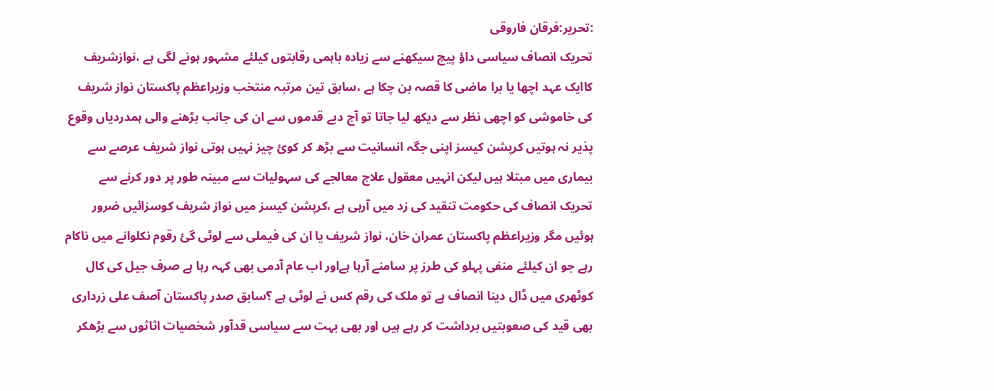:تحریر:فرقان فاروقی
تحریک انصاف سیاسی داؤ پیچ سیکھنے سے زیادہ باہمی رقابتوں کیلئے مشہور ہونے لگی ہے ،نوازشریف کاایک عہد اچھا یا برا ماضی کا قصہ بن چکا ہے ،سابق تین مرتبہ منتخب وزیراعظم پاکستان نواز شریف کی خاموشی کو اچھی نظر سے دیکھ لیا جاتا تو آج دبے قدموں سے ان کی جانب بڑھنے والی ہمدردیاں وقوع پذیر نہ ہوتیں کرپشن کیسز اپنی جگہ انسانیت سے بڑھ کر کوئ چیز نہیں ہوتی نواز شریف عرصے سے بیماری میں مبتلا ہیں لیکن انہیں معقول علاج معالجے کی سہولیات سے مبینہ طور پر دور کرنے سے تحریک انصاف کی حکومت تنقید کی زد میں آرہی ہے ،کرپشن کیسز میں نواز شریف کوسزائیں ضرور ہوئیں مگر وزیراعظم پاکستان عمران خان، نواز شریف یا ان کی فیملی سے لوٹی گئ رقوم نکلوانے میں ناکام رہے جو ان کیلئے منفی پہلو کی طرز پر سامنے آرہا ہےاور اب عام آدمی بھی کہہ رہا ہے صرف جیل کی کال کوٹھری میں ڈال دینا انصاف ہے تو ملک کی رقم کس نے لوٹی ہے ؟سابق صدر پاکستان آصف علی زرداری بھی قید کی صعوبتیں برداشت کر رہے ہیں اور بھی بہت سے سیاسی قدآور شخصیات اثاثوں سے بڑھکر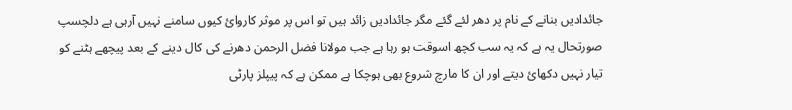جائدادیں بنانے کے نام پر دھر لئے گئے مگر جائدادیں زائد ہیں تو اس پر موثر کاروائ کیوں سامنے نہیں آرہی ہے دلچسپ صورتحال یہ ہے کہ یہ سب کچھ اسوقت ہو رہا ہے جب مولانا فضل الرحمن دھرنے کی کال دینے کے بعد پیچھے ہٹنے کو تیار نہیں دکھائ دیتے اور ان کا مارچ شروع بھی ہوچکا ہے ممکن ہے کہ پیپلز پارٹی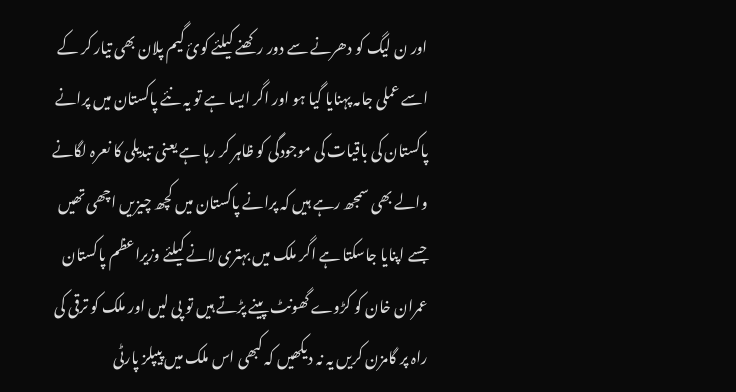اور ن لیگ کو دھرنے سے دور رکھنے کیلئے کوئ گیم پلان بھی تیار کر کے اسے عملی جامہ پہنایا گیا ہو اور اگر ایسا ہے تو یہ نئے پاکستان میں پرانے پاکستان کی باقیات کی موجودگی کو ظاہر کر رہا ہے یعنی تبدیلی کا نعرہ لگانے والے بھی سمجھ رہے ہیں کہ پرانے پاکستان میں کچھ چیزیں اچھی تھیں جسے اپنایا جاسکتا ہے اگر ملک میں بہتری لانے کیلئے وزیراعظم پاکستان عمران خان کو کڑوے گھونٹ پینے پڑتے ہیں تو پی لیں اور ملک کو ترقی کی راہ پر گامزن کریں یہ نہ دیکھیں کہ کبھی اس ملک میں پیپلز پارٹی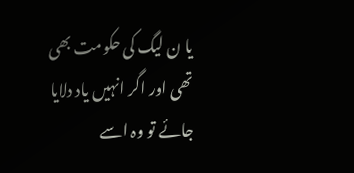یا ن لیگ کی حکومت بھی تھی اور اگر انہیں یاد دلایا جائے تو وہ اسے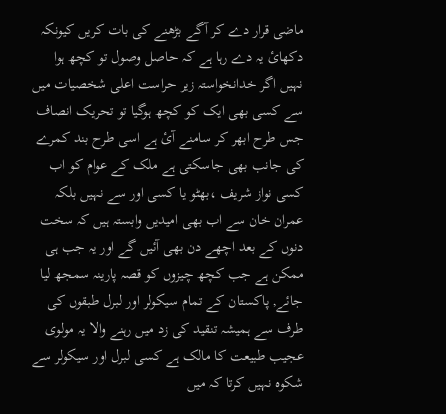ماضی قرار دے کر آگے بڑھنے کی بات کریں کیونکہ دکھائ یہ دے رہا ہے کہ حاصل وصول تو کچھ ہوا نہیں اگر خدانخواستہ زیر حراست اعلی شخصیات میں سے کسی بھی ایک کو کچھ ہوگیا تو تحریک انصاف جس طرح ابھر کر سامنے آئ ہے اسی طرح بند کمرے کی جانب بھی جاسکتی ہے ملک کے عوام کو اب کسی نواز شریف ،بھٹو یا کسی اور سے نہیں بلکہ عمران خان سے اب بھی امیدیں وابستہ ہیں کہ سخت دنوں کے بعد اچھے دن بھی آئیں گے اور یہ جب ہی ممکن ہے جب کچھ چیزوں کو قصہ پارینہ سمجھ لیا جائے, پاکستان کے تمام سیکولر اور لبرل طبقوں کی طرف سے ہمیشہ تنقید کی زد میں رہنے والا یہ مولوی عجیب طبیعت کا مالک ہے کسی لبرل اور سیکولر سے شکوہ نہیں کرتا کہ میں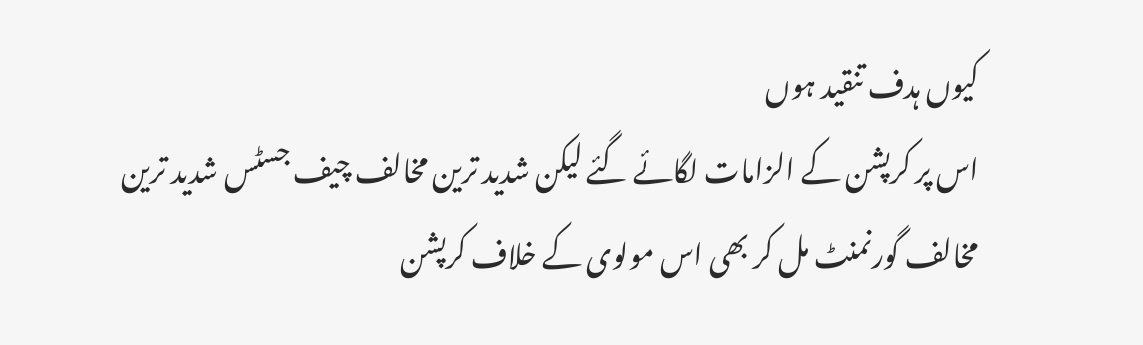کیوں ہدف تنقید ہوں
اس پر کرپشن کے الزامات لگائے گئے لیکن شدید ترین مخالف چیف جسٹس شدید ترین مخالف گورنمنٹ مل کر بھی اس مولوی کے خلاف کرپشن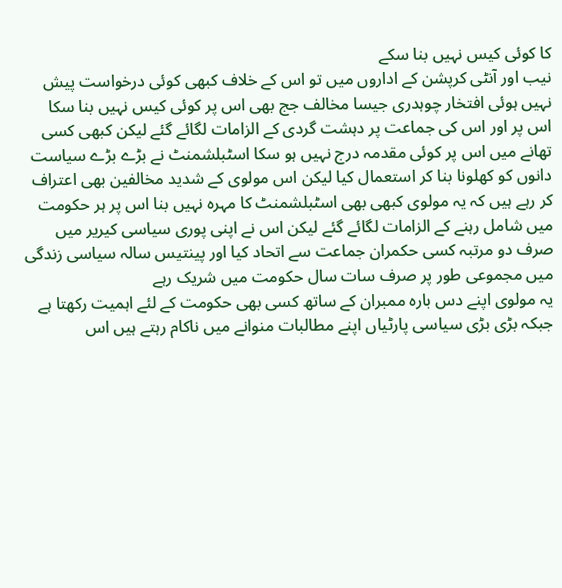کا کوئی کیس نہیں بنا سکے
نیب اور آنٹی کرپشن کے اداروں میں تو اس کے خلاف کبھی کوئی درخواست پیش نہیں ہوئی افتخار چوہدری جیسا مخالف جج بھی اس پر کوئی کیس نہیں بنا سکا
اس پر اور اس کی جماعت پر دہشت گردی کے الزامات لگائے گئے لیکن کبھی کسی تھانے میں اس پر کوئی مقدمہ درج نہیں ہو سکا اسٹبلشمنٹ نے بڑے بڑے سیاست دانوں کو کھلونا بنا کر استعمال کیا لیکن اس مولوی کے شدید مخالفین بھی اعتراف کر رہے ہیں کہ یہ مولوی کبھی بھی اسٹبلشمنٹ کا مہرہ نہیں بنا اس پر ہر حکومت میں شامل رہنے کے الزامات لگائے گئے لیکن اس نے اپنی پوری سیاسی کیریر میں صرف دو مرتبہ کسی حکمران جماعت سے اتحاد کیا اور پینتیس سالہ سیاسی زندگی میں مجموعی طور پر صرف سات سال حکومت میں شریک رہے
یہ مولوی اپنے دس بارہ ممبران کے ساتھ کسی بھی حکومت کے لئے اہمیت رکھتا ہے جبکہ بڑی بڑی سیاسی پارٹیاں اپنے مطالبات منوانے میں ناکام رہتے ہیں اس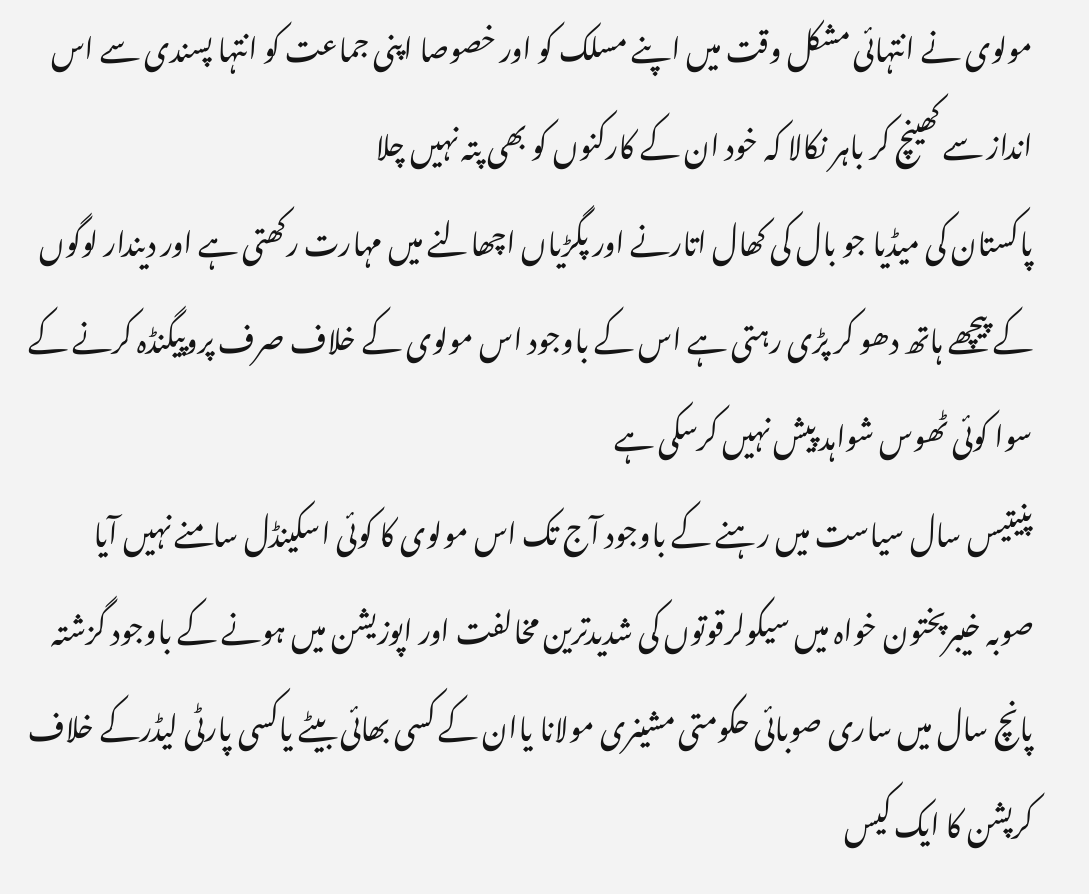مولوی نے انتہائی مشکل وقت میں اپنے مسلک کو اور خصوصا اپنی جماعت کو انتہا پسندی سے اس انداز سے کھینچ کر باہر نکالا کہ خود ان کے کارکنوں کو بھی پتہ نہیں چلا
پاکستان کی میڈیا جو بال کی کھال اتارنے اور پگڑیاں اچھالنے میں مہارت رکھتی ہے اور دیندار لوگوں کے پیچھے ہاتھ دھو کر پڑی رہتی ہے اس کے باوجود اس مولوی کے خلاف صرف پروپیگنڈہ کرنے کے سوا کوئی ٹھوس شواہد پیش نہیں کرسکی ہے
پنیتیس سال سیاست میں رہنے کے باوجود آج تک اس مولوی کا کوئی اسکینڈل سامنے نہیں آیا
صوبہ خیبرپختون خواہ میں سیکولرقوتوں کی شدیدترین مخالفت اور اپوزیشن میں ہونے کے باوجود گزشتہ پانچ سال میں ساری صوبائی حکومتی مشینری مولانا یاان کے کسی بھائی بیٹے یاکسی پارٹی لیڈرکے خلاف کرپشن کا ایک کیس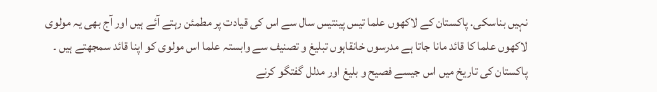نہیں بناسکی. پاکستان کے لاکھوں علما تیس پینتیس سال سے اس کی قیادت پر مطمئن رہتے آئے ہیں اور آج بھی یہ مولوی لاکھوں علما کا قائد مانا جاتا ہے مدرسوں خانقاہوں تبلیغ و تصنیف سے وابستہ علما اس مولوی کو اپنا قائد سمجھتے ہیں ۔ پاکستان کی تاریخ میں اس جیسے فصیح و بلیغ اور مدلل گفتگو کرنے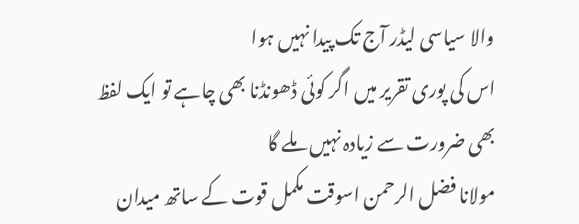والا سیاسی لیڈر آج تک پیدا نہیں ہوا
اس کی پوری تقریر میں اگر کوئی ڈھونڈنا بھی چاہے تو ایک لفظ بھی ضرورت سے زیادہ نہیں ملے گا
مولانا فضل الرحمن اسوقت مکمل قوت کے ساتھ میدان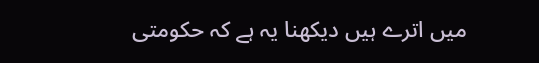میں اترے ہیں دیکھنا یہ ہے کہ حکومتی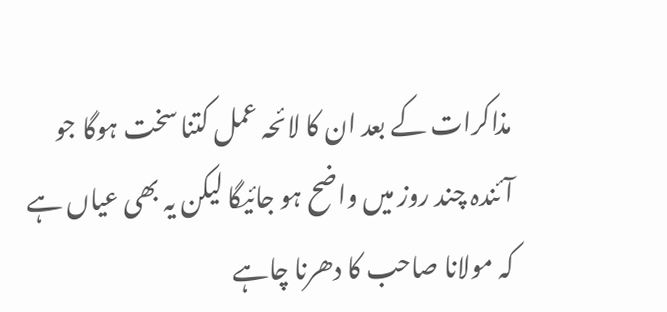مذاکرات کے بعد ان کا لائحہ عمل کتنا سخت ہوگا جو آئندہ چند روز میں واضح ہو جائیگا لیکن یہ بھی عیاں ہے کہ مولانا صاحب کا دھرنا چاہے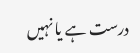درست ہے یا نہیں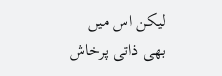لیکن اس میں بھی ذاتی پرخاش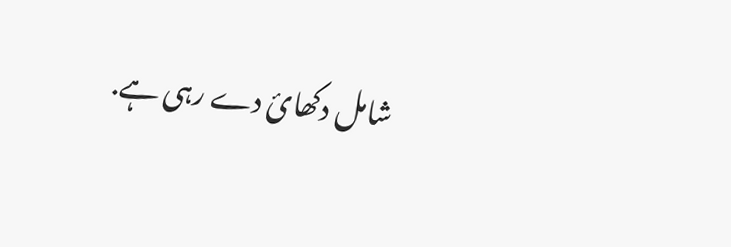شامل دکھائ دے رہی ہے.